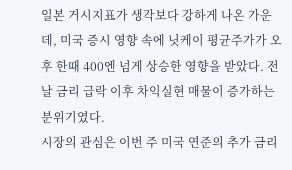일본 거시지표가 생각보다 강하게 나온 가운데, 미국 증시 영향 속에 닛케이 평균주가가 오후 한때 400엔 넘게 상승한 영향을 받았다. 전날 금리 급락 이후 차익실현 매물이 증가하는 분위기였다.
시장의 관심은 이번 주 미국 연준의 추가 금리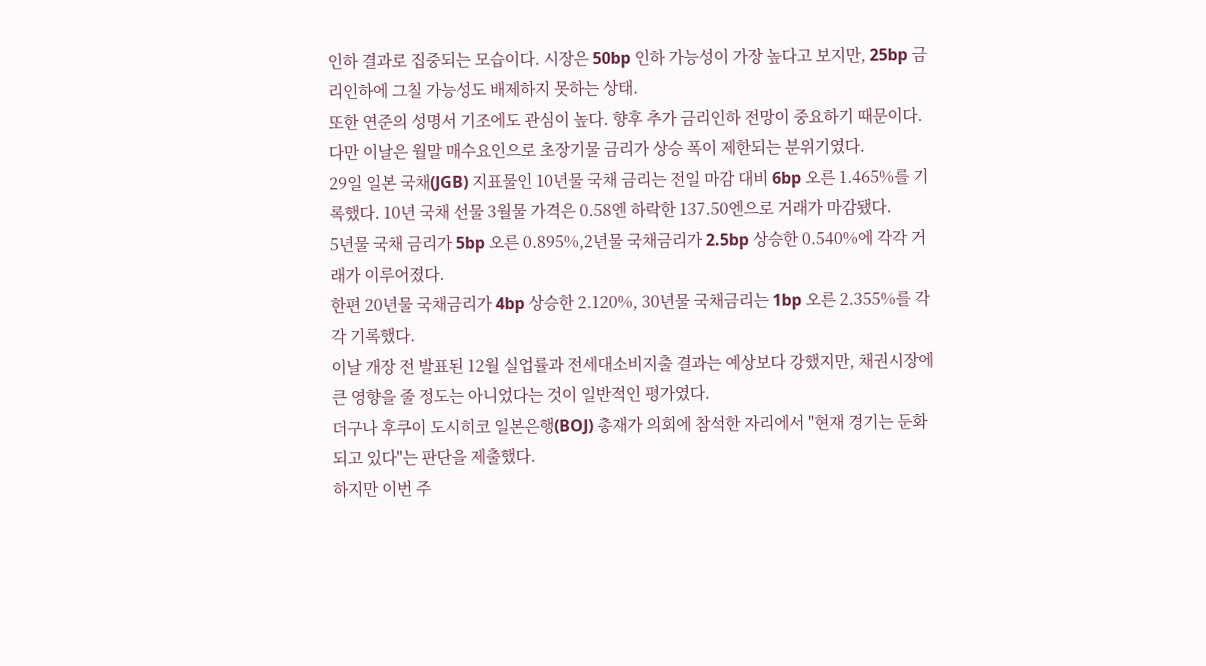인하 결과로 집중되는 모습이다. 시장은 50bp 인하 가능성이 가장 높다고 보지만, 25bp 금리인하에 그칠 가능성도 배제하지 못하는 상태.
또한 연준의 성명서 기조에도 관심이 높다. 향후 추가 금리인하 전망이 중요하기 때문이다.
다만 이날은 월말 매수요인으로 초장기물 금리가 상승 폭이 제한되는 분위기였다.
29일 일본 국채(JGB) 지표물인 10년물 국채 금리는 전일 마감 대비 6bp 오른 1.465%를 기록했다. 10년 국채 선물 3월물 가격은 0.58엔 하락한 137.50엔으로 거래가 마감됐다.
5년물 국채 금리가 5bp 오른 0.895%,2년물 국채금리가 2.5bp 상승한 0.540%에 각각 거래가 이루어졌다.
한편 20년물 국채금리가 4bp 상승한 2.120%, 30년물 국채금리는 1bp 오른 2.355%를 각각 기록했다.
이날 개장 전 발표된 12월 실업률과 전세대소비지출 결과는 예상보다 강했지만, 채권시장에 큰 영향을 줄 정도는 아니었다는 것이 일반적인 평가였다.
더구나 후쿠이 도시히코 일본은행(BOJ) 총재가 의회에 참석한 자리에서 "현재 경기는 둔화되고 있다"는 판단을 제출했다.
하지만 이번 주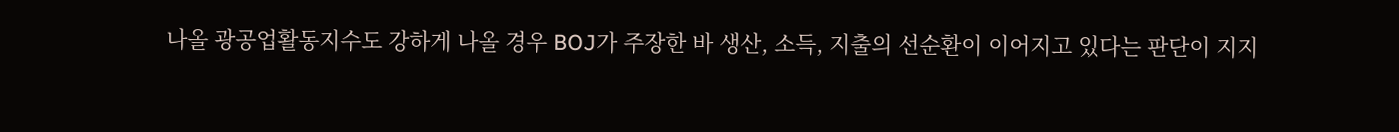나올 광공업활동지수도 강하게 나올 경우 BOJ가 주장한 바 생산, 소득, 지출의 선순환이 이어지고 있다는 판단이 지지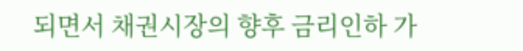되면서 채권시장의 향후 금리인하 가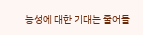능성에 대한 기대는 줄어들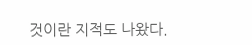것이란 지적도 나왔다.